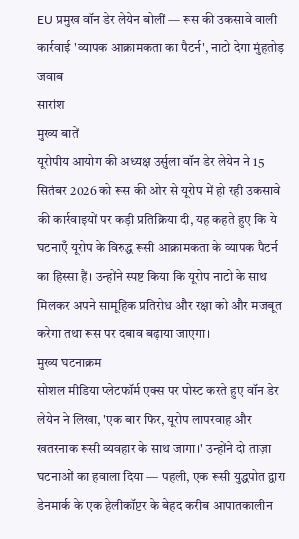EU प्रमुख वॉन डेर लेयेन बोलीं — रूस की उकसावे वाली कार्रवाई 'व्यापक आक्रामकता का पैटर्न', नाटो देगा मुंहतोड़ जवाब
सारांश
मुख्य बातें
यूरोपीय आयोग की अध्यक्ष उर्सुला वॉन डेर लेयेन ने 15 सितंबर 2026 को रूस की ओर से यूरोप में हो रही उकसावे की कार्रवाइयों पर कड़ी प्रतिक्रिया दी, यह कहते हुए कि ये घटनाएँ यूरोप के विरुद्ध रूसी आक्रामकता के व्यापक पैटर्न का हिस्सा हैं। उन्होंने स्पष्ट किया कि यूरोप नाटो के साथ मिलकर अपने सामूहिक प्रतिरोध और रक्षा को और मजबूत करेगा तथा रूस पर दबाव बढ़ाया जाएगा।
मुख्य घटनाक्रम
सोशल मीडिया प्लेटफॉर्म एक्स पर पोस्ट करते हुए वॉन डेर लेयेन ने लिखा, 'एक बार फिर, यूरोप लापरवाह और खतरनाक रूसी व्यवहार के साथ जागा।' उन्होंने दो ताज़ा घटनाओं का हवाला दिया — पहली, एक रूसी युद्धपोत द्वारा डेनमार्क के एक हेलीकॉप्टर के बेहद करीब आपातकालीन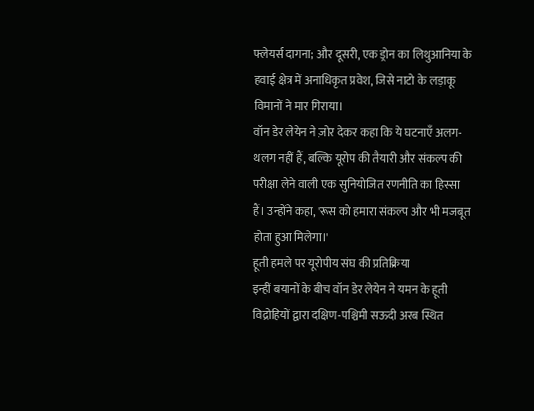फ्लेयर्स दागना; और दूसरी, एक ड्रोन का लिथुआनिया के हवाई क्षेत्र में अनाधिकृत प्रवेश, जिसे नाटो के लड़ाकू विमानों ने मार गिराया।
वॉन डेर लेयेन ने ज़ोर देकर कहा कि ये घटनाएँ अलग-थलग नहीं हैं, बल्कि यूरोप की तैयारी और संकल्प की परीक्षा लेने वाली एक सुनियोजित रणनीति का हिस्सा हैं। उन्होंने कहा, 'रूस को हमारा संकल्प और भी मजबूत होता हुआ मिलेगा।'
हूती हमले पर यूरोपीय संघ की प्रतिक्रिया
इन्हीं बयानों के बीच वॉन डेर लेयेन ने यमन के हूती विद्रोहियों द्वारा दक्षिण-पश्चिमी सऊदी अरब स्थित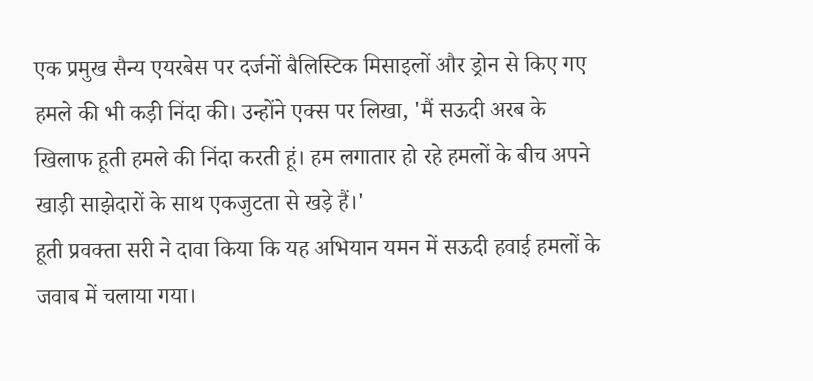एक प्रमुख सैन्य एयरबेस पर दर्जनों बैलिस्टिक मिसाइलों और ड्रोन से किए गए हमले की भी कड़ी निंदा की। उन्होंने एक्स पर लिखा, 'मैं सऊदी अरब के खिलाफ हूती हमले की निंदा करती हूं। हम लगातार हो रहे हमलों के बीच अपने खाड़ी साझेदारों के साथ एकजुटता से खड़े हैं।'
हूती प्रवक्ता सरी ने दावा किया कि यह अभियान यमन में सऊदी हवाई हमलों के जवाब में चलाया गया।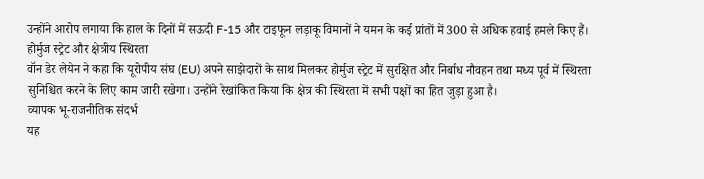उन्होंने आरोप लगाया कि हाल के दिनों में सऊदी F-15 और टाइफून लड़ाकू विमानों ने यमन के कई प्रांतों में 300 से अधिक हवाई हमले किए हैं।
होर्मुज स्ट्रेट और क्षेत्रीय स्थिरता
वॉन डेर लेयेन ने कहा कि यूरोपीय संघ (EU) अपने साझेदारों के साथ मिलकर होर्मुज स्ट्रेट में सुरक्षित और निर्बाध नौवहन तथा मध्य पूर्व में स्थिरता सुनिश्चित करने के लिए काम जारी रखेगा। उन्होंने रेखांकित किया कि क्षेत्र की स्थिरता में सभी पक्षों का हित जुड़ा हुआ है।
व्यापक भू-राजनीतिक संदर्भ
यह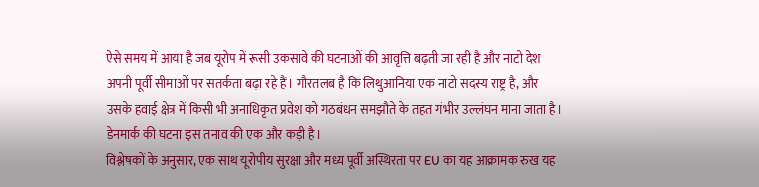ऐसे समय में आया है जब यूरोप में रूसी उकसावे की घटनाओं की आवृत्ति बढ़ती जा रही है और नाटो देश अपनी पूर्वी सीमाओं पर सतर्कता बढ़ा रहे हैं। गौरतलब है कि लिथुआनिया एक नाटो सदस्य राष्ट्र है, और उसके हवाई क्षेत्र में किसी भी अनाधिकृत प्रवेश को गठबंधन समझौते के तहत गंभीर उल्लंघन माना जाता है। डेनमार्क की घटना इस तनाव की एक और कड़ी है।
विश्लेषकों के अनुसार, एक साथ यूरोपीय सुरक्षा और मध्य पूर्वी अस्थिरता पर EU का यह आक्रामक रुख यह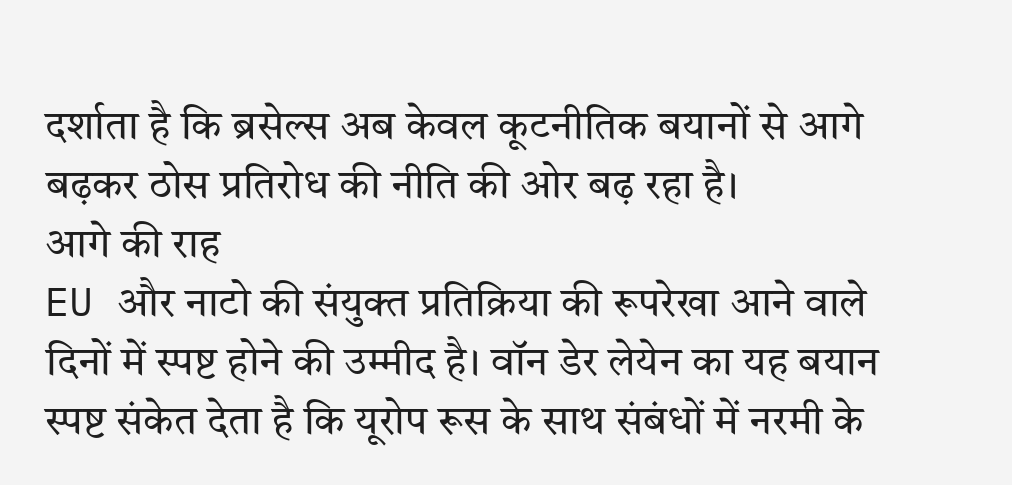दर्शाता है कि ब्रसेल्स अब केवल कूटनीतिक बयानों से आगे बढ़कर ठोस प्रतिरोध की नीति की ओर बढ़ रहा है।
आगे की राह
EU और नाटो की संयुक्त प्रतिक्रिया की रूपरेखा आने वाले दिनों में स्पष्ट होने की उम्मीद है। वॉन डेर लेयेन का यह बयान स्पष्ट संकेत देता है कि यूरोप रूस के साथ संबंधों में नरमी के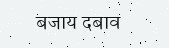बजाय दबाव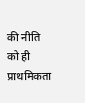की नीति को ही प्राथमिकता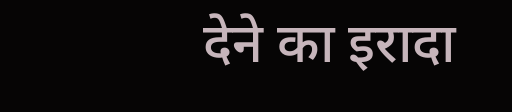देने का इरादा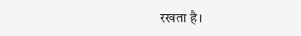रखता है।